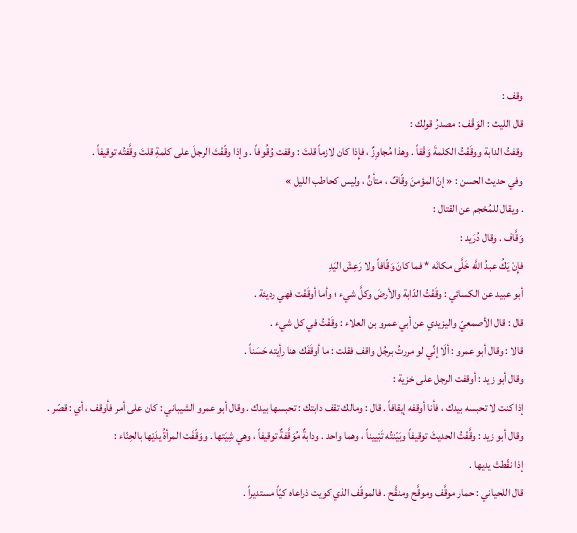وقف :
قال الليث : الوَقْف : مصدرُ قولك :
وقفتُ الدابة ووقَفْتُ الكلمةَ وَقْفاً . وهذا مُجاوِزٌ ، فإِذا كان لازماً قلتَ : وقفت وُقُوفاً . وإذا وقّفْتَ الرجلَ على كلمةِ قلتَ وقَّفتُه توقيفاً .
وفي حديث الحسن : « إنّ المؤمنَ وقّافٌ ، متأنٍّ ، وليس كحاطب الليل »
. ويقال للمُحْجم عن القتال :
وَقَّاف . وقال دُرَيد :
فإِنْ يَكُ عبدُ اللَّه خَلَّى مكانَه * فما كانَ وَقّافاً ولا رَعِشَ اليَدِ
أبو عبيد عن الكسائي : وقَفْتُ الدّابة والأرضَ وكلَّ شيء ؛ وأما أوقَفْت فهي رديئة .
قال : قال الأصمعيّ واليزيدي عن أبي عمرو بن العلاء : وقَفْتُ في كل شيء .
قالا : وقال أبو عمرو : ألَا إنِّي لو مررتُ برجُل واقف فقلت : ما أوقَفَك هنا رأيته حَسَناً .
وقال أبو زيد : أوقفت الرجل على خزية :
إذا كنت لا تحبسه بيدك ، فأنا أوقفه إيقافاً . قال : ومالك تقف دابتك : تحبسها بيدك . وقال أبو عمرو الشيباني : كان على أمر فأوقف ، أي : قصّر .
وقال أبو زيد : وقَّفْتُ الحديثَ توقيفاً وبَيّنتُه تَبْييناً ، وهما واحد . ودابةٌ مُوَقَّفةٌ توقيفاً ، وهي شِيَتها . ووَقّفَت المرأةُ يدَيْها بالحِنّاء :
إذا نقّطتْ يديها .
قال اللحياني : حمار موقَّف وموقَّح ومنقَّح . فالموقّف الذي كويت ذراعاه كيّاً مستديراً .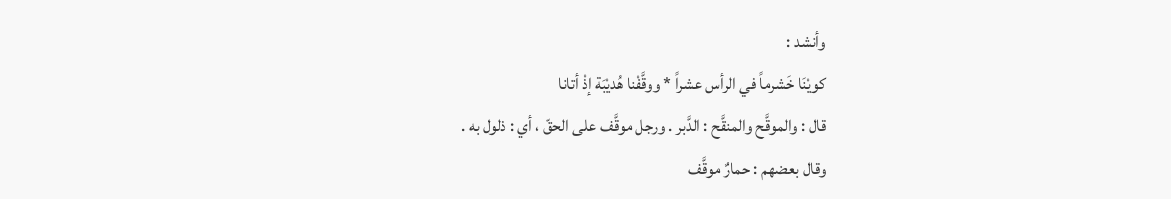وأنشد :
كويْنَا خَشرماً في الرأس عشراً * ووقَّفْنا هُديْبَة إذْ أتانا
قال : والموقَّح والمنقَّح : الدَّبر . ورجل موقَّف على الحقّ ، أي : ذلول به .
وقال بعضهم : حمارٌ موقَّف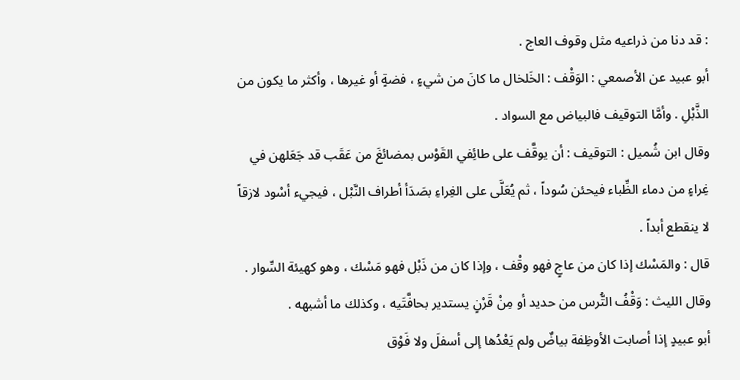: قد دنا من ذراعيه مثل وقوف العاج .
أبو عبيد عن الأصمعي : الوَقْف : الخَلخال ما كانَ من شيءٍ ، فضةٍ أو غيرها ، وأكثر ما يكون من الذَّبْلِ . وأمَّا التوقيف فالبياض مع السواد .
وقال ابن شُميل : التوقيف : أن يوقَّف على طائِفي القَوْس بمضائغَ من عَقَب قد جَعَلهن في غِراءٍ من دماء الظِّباء فيحئن سُوداً ، ثم يُعَلَّى على الغِراءِ بصَدَأ أطراف النَّبْل ، فيجيء أسْود لازقاً لا ينقطع أبداً .
قال : والمَسْك إذا كان من عاجٍ فهو وقْف ، وإذا كان من ذَبْل فهو مَسْك ، وهو كهيئة السِّوار .
وقال الليث : وَقْفُ التُّرس من حديد أو مِنْ قَرْنٍ يستدير بحافَّتَيه ، وكذلك ما أشبهه .
أبو عبيدٍ إذا أصابت الأوظِفة بياضٌ ولم يَعْدُها إلى أسفلَ ولا فَوْق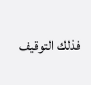فذلك التوقيف